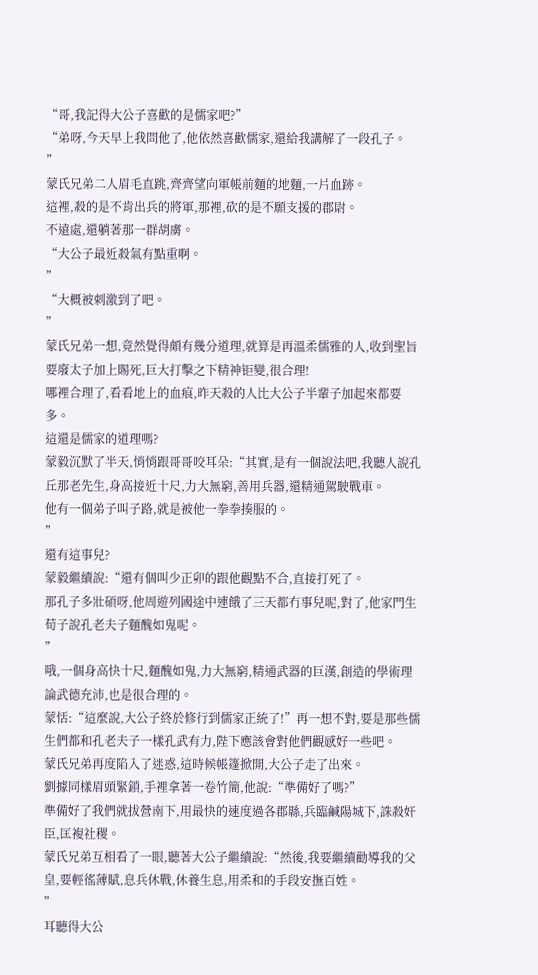“哥,我記得大公子喜歡的是儒家吧?”
“弟呀,今天早上我問他了,他依然喜歡儒家,還給我講解了一段孔子。
”
蒙氏兄弟二人眉毛直跳,齊齊望向軍帳前麵的地麵,一片血跡。
這裡,殺的是不肯出兵的將軍,那裡,砍的是不願支援的郡尉。
不遠處,還躺著那一群胡虜。
“大公子最近殺氣有點重啊。
”
“大概被刺激到了吧。
”
蒙氏兄弟一想,竟然覺得頗有幾分道理,就算是再溫柔儒雅的人,收到聖旨要廢太子加上賜死,巨大打擊之下精神钜變,很合理!
哪裡合理了,看看地上的血痕,昨天殺的人比大公子半輩子加起來都要多。
這還是儒家的道理嗎?
蒙毅沉默了半天,悄悄跟哥哥咬耳朵:“其實,是有一個說法吧,我聽人說孔丘那老先生,身高接近十尺,力大無窮,善用兵器,還精通駕駛戰車。
他有一個弟子叫子路,就是被他一拳拳揍服的。
”
還有這事兒?
蒙毅繼續說:“還有個叫少正卯的跟他觀點不合,直接打死了。
那孔子多壯碩呀,他周遊列國途中連餓了三天都冇事兒呢,對了,他家門生荀子說孔老夫子麵醜如鬼呢。
”
哦,一個身高快十尺,麵醜如鬼,力大無窮,精通武器的巨漢,創造的學術理論武德充沛,也是很合理的。
蒙恬:“這麼說,大公子終於修行到儒家正統了!”再一想不對,要是那些儒生們都和孔老夫子一樣孔武有力,陛下應該會對他們觀感好一些吧。
蒙氏兄弟再度陷入了迷惑,這時候帳篷掀開,大公子走了出來。
劉據同樣眉頭緊鎖,手裡拿著一卷竹簡,他說:“準備好了嗎?”
準備好了我們就拔營南下,用最快的速度過各郡縣,兵臨鹹陽城下,誅殺奸臣,匡複社稷。
蒙氏兄弟互相看了一眼,聽著大公子繼續說:“然後,我要繼續勸導我的父皇,要輕徭薄賦,息兵休戰,休養生息,用柔和的手段安撫百姓。
”
耳聽得大公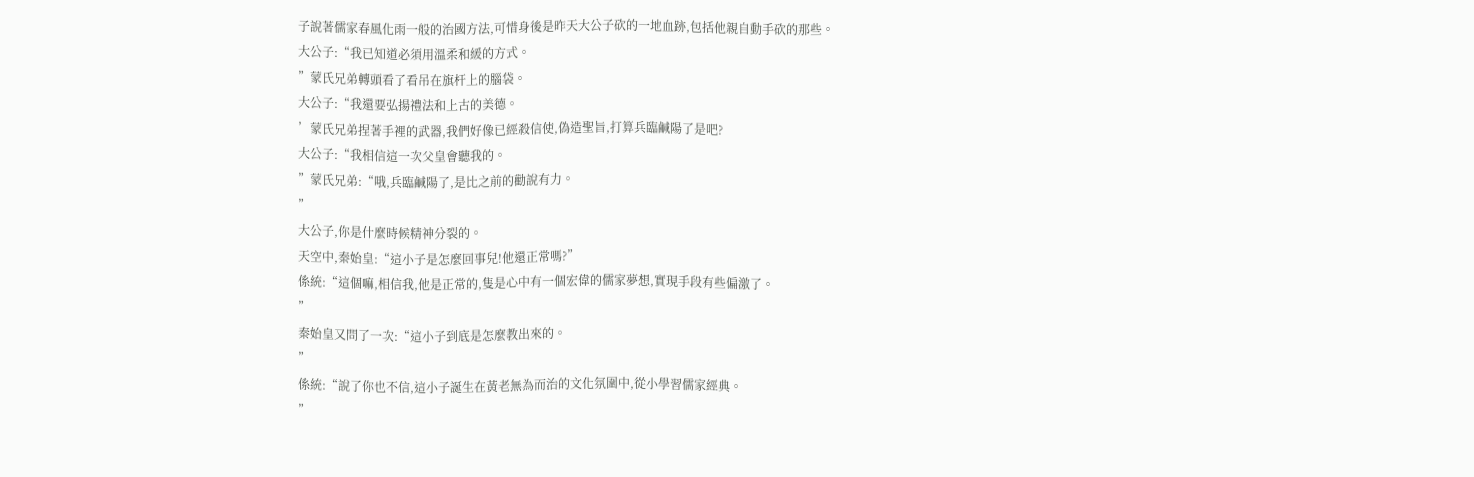子說著儒家春風化雨一般的治國方法,可惜身後是昨天大公子砍的一地血跡,包括他親自動手砍的那些。
大公子:“我已知道必須用溫柔和緩的方式。
”蒙氏兄弟轉頭看了看吊在旗杆上的腦袋。
大公子:“我還要弘揚禮法和上古的美德。
’蒙氏兄弟捏著手裡的武器,我們好像已經殺信使,偽造聖旨,打算兵臨鹹陽了是吧?
大公子:“我相信這一次父皇會聽我的。
”蒙氏兄弟:“哦,兵臨鹹陽了,是比之前的勸說有力。
”
大公子,你是什麼時候精神分裂的。
天空中,秦始皇:“這小子是怎麼回事兒!他還正常嗎?”
係統:“這個嘛,相信我,他是正常的,隻是心中有一個宏偉的儒家夢想,實現手段有些偏激了。
”
秦始皇又問了一次:“這小子到底是怎麼教出來的。
”
係統:“說了你也不信,這小子誕生在黃老無為而治的文化氛圍中,從小學習儒家經典。
”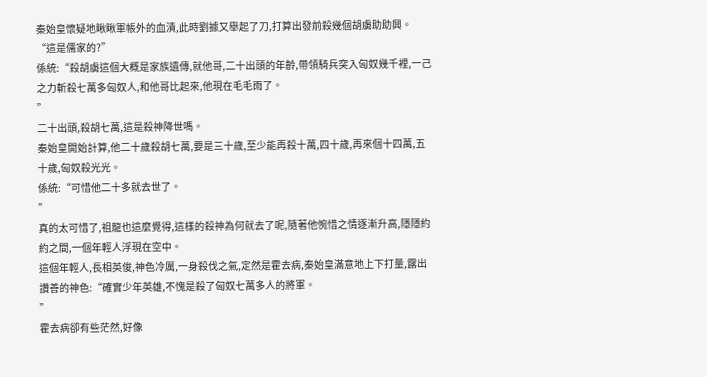秦始皇懷疑地瞅瞅軍帳外的血漬,此時劉據又舉起了刀,打算出發前殺幾個胡虜助助興。
“這是儒家的?”
係統:“殺胡虜這個大概是家族遺傳,就他哥,二十出頭的年齡,帶領騎兵突入匈奴幾千裡,一己之力斬殺七萬多匈奴人,和他哥比起來,他現在毛毛雨了。
”
二十出頭,殺胡七萬,這是殺神降世嗎。
秦始皇開始計算,他二十歲殺胡七萬,要是三十歲,至少能再殺十萬,四十歲,再來個十四萬,五十歲,匈奴殺光光。
係統:“可惜他二十多就去世了。
”
真的太可惜了,祖龍也這麼覺得,這樣的殺神為何就去了呢,隨著他惋惜之情逐漸升高,隱隱約約之間,一個年輕人浮現在空中。
這個年輕人,長相英俊,神色冷厲,一身殺伐之氣,定然是霍去病,秦始皇滿意地上下打量,露出讚善的神色:“確實少年英雄,不愧是殺了匈奴七萬多人的將軍。
”
霍去病卻有些茫然,好像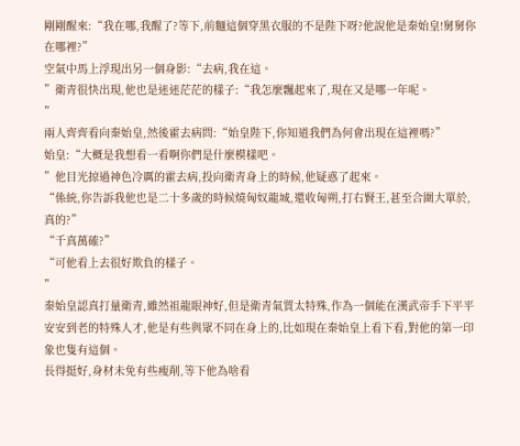剛剛醒來:“我在哪,我醒了?等下,前麵這個穿黑衣服的不是陛下呀?他說他是秦始皇!舅舅你在哪裡?”
空氣中馬上浮現出另一個身影:“去病,我在這。
”衛青很快出現,他也是迷迷茫茫的樣子:“我怎麼飄起來了,現在又是哪一年呢。
”
兩人齊齊看向秦始皇,然後霍去病問:“始皇陛下,你知道我們為何會出現在這裡嗎?”
始皇:“大概是我想看一看啊你們是什麼模樣吧。
”他目光掠過神色冷厲的霍去病,投向衛青身上的時候,他疑惑了起來。
“係統,你告訴我他也是二十多歲的時候燒匈奴龍城,還收匈朔,打右賢王,甚至合圍大單於,真的?”
“千真萬確?”
“可他看上去很好欺負的樣子。
”
秦始皇認真打量衛青,雖然祖龍眼神好,但是衛青氣質太特殊,作為一個能在漢武帝手下平平安安到老的特殊人才,他是有些與眾不同在身上的,比如現在秦始皇上看下看,對他的第一印象也隻有這個。
長得挺好,身材未免有些瘦削,等下他為啥看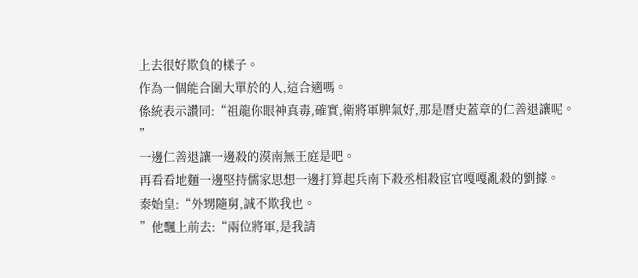上去很好欺負的樣子。
作為一個能合圍大單於的人,這合適嗎。
係統表示讚同:“祖龍你眼神真毒,確實,衛將軍脾氣好,那是曆史蓋章的仁善退讓呢。
”
一邊仁善退讓一邊殺的漠南無王庭是吧。
再看看地麵一邊堅持儒家思想一邊打算起兵南下殺丞相殺宦官嘎嘎亂殺的劉據。
秦始皇:“外甥隨舅,誠不欺我也。
”他飄上前去:“兩位將軍,是我請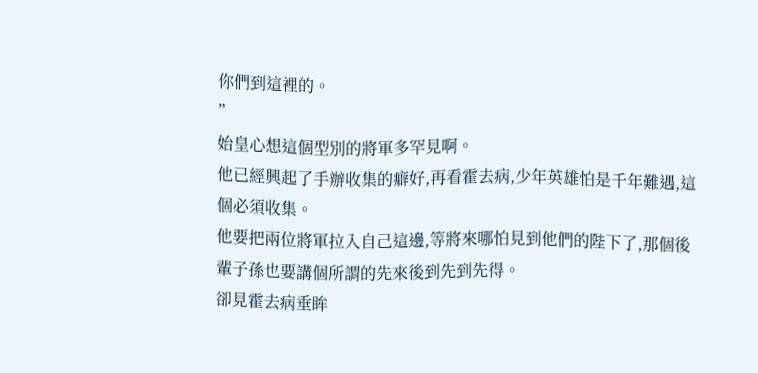你們到這裡的。
”
始皇心想這個型別的將軍多罕見啊。
他已經興起了手辦收集的癖好,再看霍去病,少年英雄怕是千年難遇,這個必須收集。
他要把兩位將軍拉入自己這邊,等將來哪怕見到他們的陛下了,那個後輩子孫也要講個所謂的先來後到先到先得。
卻見霍去病垂眸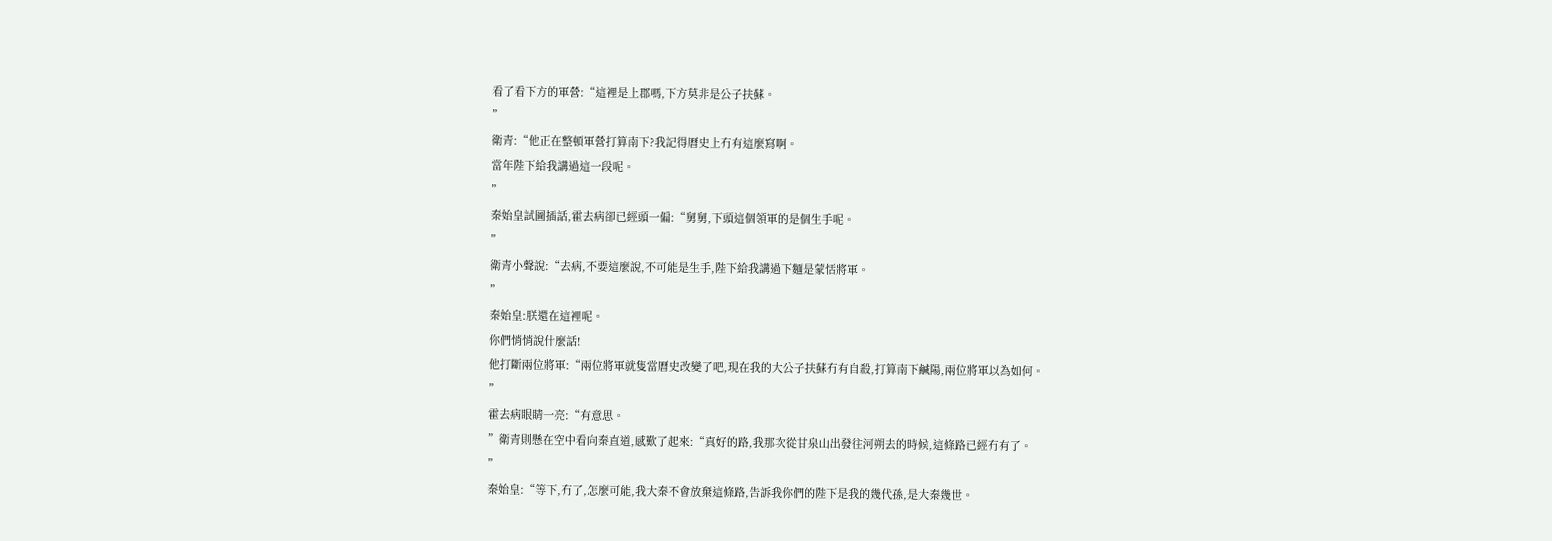看了看下方的軍營:“這裡是上郡嗎,下方莫非是公子扶蘇。
”
衛青:“他正在整頓軍營打算南下?我記得曆史上冇有這麼寫啊。
當年陛下給我講過這一段呢。
”
秦始皇試圖插話,霍去病卻已經頭一偏:“舅舅,下頭這個領軍的是個生手呢。
”
衛青小聲說:“去病,不要這麼說,不可能是生手,陛下給我講過下麵是蒙恬將軍。
”
秦始皇:朕還在這裡呢。
你們悄悄說什麼話!
他打斷兩位將軍:“兩位將軍就隻當曆史改變了吧,現在我的大公子扶蘇冇有自殺,打算南下鹹陽,兩位將軍以為如何。
”
霍去病眼睛一亮:“有意思。
”衛青則懸在空中看向秦直道,感歎了起來:“真好的路,我那次從甘泉山出發往河朔去的時候,這條路已經冇有了。
”
秦始皇:“等下,冇了,怎麼可能,我大秦不會放棄這條路,告訴我你們的陛下是我的幾代孫,是大秦幾世。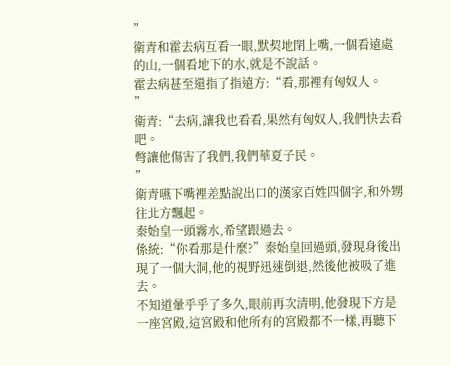”
衛青和霍去病互看一眼,默契地閉上嘴,一個看遠處的山,一個看地下的水,就是不說話。
霍去病甚至還指了指遠方:“看,那裡有匈奴人。
”
衛青:“去病,讓我也看看,果然有匈奴人,我們快去看吧。
彆讓他傷害了我們,我們華夏子民。
”
衛青嚥下嘴裡差點說出口的漢家百姓四個字,和外甥往北方飄起。
秦始皇一頭霧水,希望跟過去。
係統:“你看那是什麼?”秦始皇回過頭,發現身後出現了一個大洞,他的視野迅速倒退,然後他被吸了進去。
不知道暈乎乎了多久,眼前再次清明,他發現下方是一座宮殿,這宮殿和他所有的宮殿都不一樣,再聽下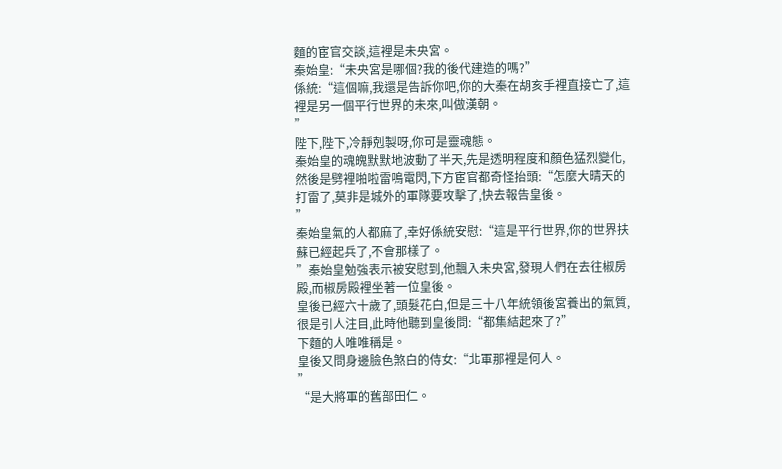麵的宦官交談,這裡是未央宮。
秦始皇:“未央宮是哪個?我的後代建造的嗎?”
係統:“這個嘛,我還是告訴你吧,你的大秦在胡亥手裡直接亡了,這裡是另一個平行世界的未來,叫做漢朝。
”
陛下,陛下,冷靜剋製呀,你可是靈魂態。
秦始皇的魂魄默默地波動了半天,先是透明程度和顏色猛烈變化,然後是劈裡啪啦雷鳴電閃,下方宦官都奇怪抬頭:“怎麼大晴天的打雷了,莫非是城外的軍隊要攻擊了,快去報告皇後。
”
秦始皇氣的人都麻了,幸好係統安慰:“這是平行世界,你的世界扶蘇已經起兵了,不會那樣了。
”秦始皇勉強表示被安慰到,他飄入未央宮,發現人們在去往椒房殿,而椒房殿裡坐著一位皇後。
皇後已經六十歲了,頭髮花白,但是三十八年統領後宮養出的氣質,很是引人注目,此時他聽到皇後問:“都集結起來了?”
下麵的人唯唯稱是。
皇後又問身邊臉色煞白的侍女:“北軍那裡是何人。
”
“是大將軍的舊部田仁。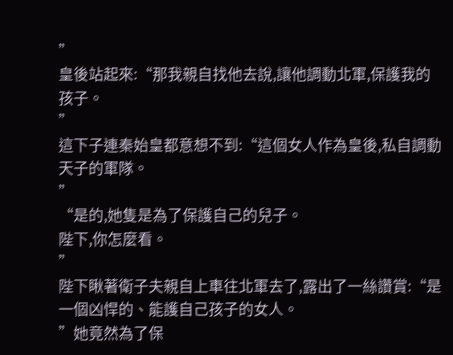”
皇後站起來:“那我親自找他去說,讓他調動北軍,保護我的孩子。
”
這下子連秦始皇都意想不到:“這個女人作為皇後,私自調動天子的軍隊。
”
“是的,她隻是為了保護自己的兒子。
陛下,你怎麼看。
”
陛下瞅著衛子夫親自上車往北軍去了,露出了一絲讚賞:“是一個凶悍的、能護自己孩子的女人。
”她竟然為了保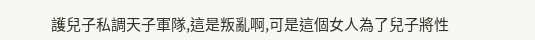護兒子私調天子軍隊,這是叛亂啊,可是這個女人為了兒子將性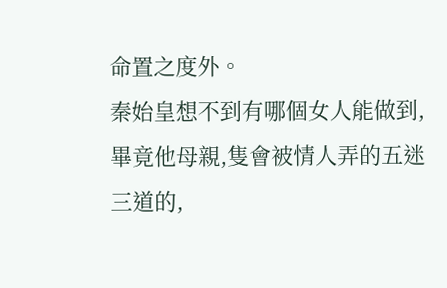命置之度外。
秦始皇想不到有哪個女人能做到,畢竟他母親,隻會被情人弄的五迷三道的,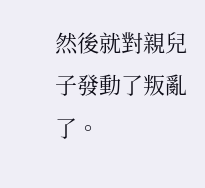然後就對親兒子發動了叛亂了。